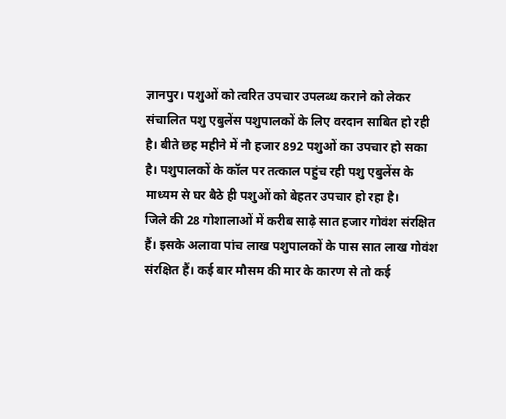ज्ञानपुर। पशुओं को त्वरित उपचार उपलब्ध कराने को लेकर संचालित पशु एबुलेंस पशुपालकों के लिए वरदान साबित हो रही है। बीते छह महीने में नौ हजार 892 पशुओं का उपचार हो सका है। पशुपालकों के कॉल पर तत्काल पहुंच रही पशु एबुलेंस के माध्यम से घर बैठे ही पशुओं को बेहतर उपचार हो रहा है।
जिले की 28 गोशालाओं में करीब साढ़े सात हजार गोवंश संरक्षित हैं। इसके अलावा पांच लाख पशुपालकों के पास सात लाख गोवंश संरक्षित हैं। कई बार मौसम की मार के कारण से तो कई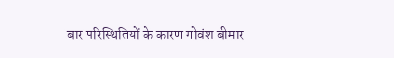बार परिस्थितियों के कारण गोवंश बीमार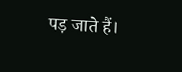पड़ जाते हैं।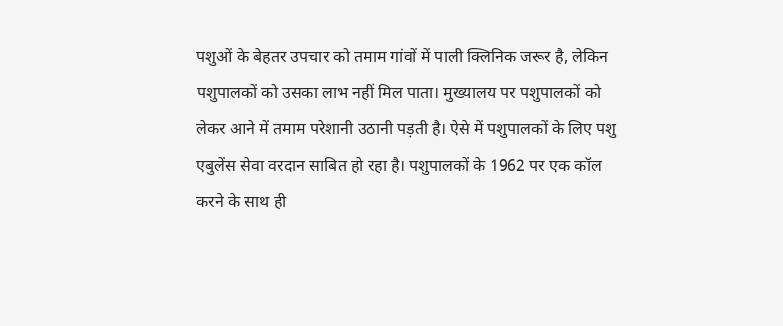पशुओं के बेहतर उपचार को तमाम गांवों में पाली क्लिनिक जरूर है, लेकिन पशुपालकों को उसका लाभ नहीं मिल पाता। मुख्यालय पर पशुपालकों को लेकर आने में तमाम परेशानी उठानी पड़ती है। ऐसे में पशुपालकों के लिए पशु एबुलेंस सेवा वरदान साबित हो रहा है। पशुपालकों के 1962 पर एक कॉल करने के साथ ही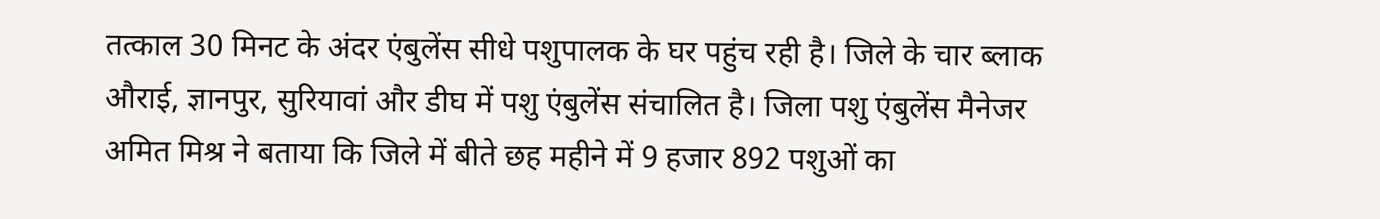तत्काल 30 मिनट के अंदर एंबुलेंस सीधे पशुपालक के घर पहुंच रही है। जिले के चार ब्लाक औराई, ज्ञानपुर, सुरियावां और डीघ में पशु एंबुलेंस संचालित है। जिला पशु एंबुलेंस मैनेजर अमित मिश्र ने बताया कि जिले में बीते छह महीने में 9 हजार 892 पशुओं का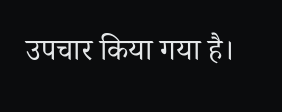उपचार किया गया है।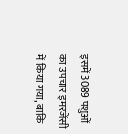इसमें 3089 पशुओं का उपचार इमरजेंसी में किया गया, बाकि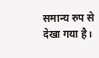समान्य रुप से देखा गया है।